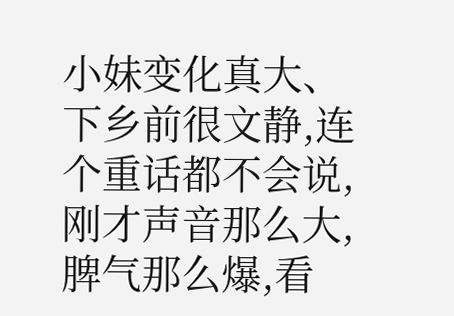小妹变化真大、下乡前很文静,连个重话都不会说,刚才声音那么大,脾气那么爆,看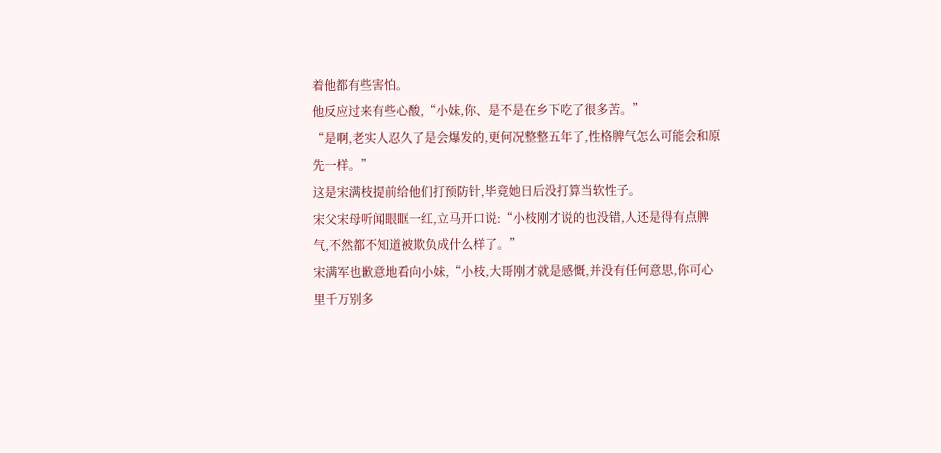着他都有些害怕。
他反应过来有些心酸,“小妹,你、是不是在乡下吃了很多苦。”
“是啊,老实人忍久了是会爆发的,更何况整整五年了,性格脾气怎么可能会和原先一样。”
这是宋满枝提前给他们打预防针,毕竟她日后没打算当软性子。
宋父宋母听闻眼眶一红,立马开口说:“小枝刚才说的也没错,人还是得有点脾气,不然都不知道被欺负成什么样了。”
宋满军也歉意地看向小妹,“小枝,大哥刚才就是感慨,并没有任何意思,你可心里千万别多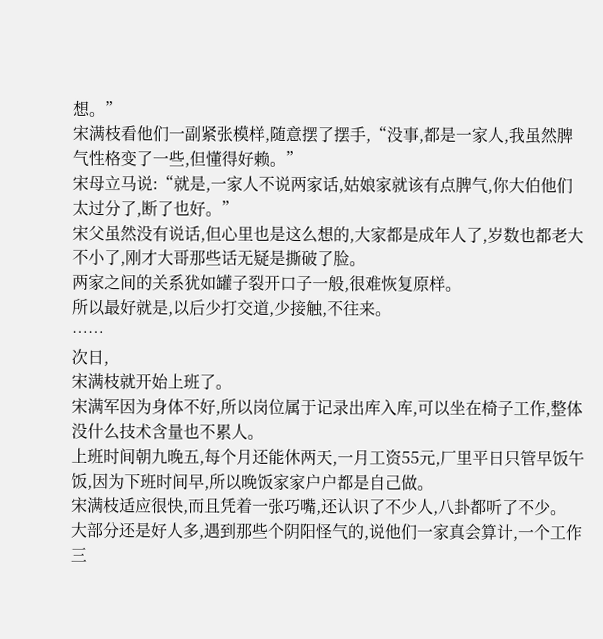想。”
宋满枝看他们一副紧张模样,随意摆了摆手,“没事,都是一家人,我虽然脾气性格变了一些,但懂得好赖。”
宋母立马说:“就是,一家人不说两家话,姑娘家就该有点脾气,你大伯他们太过分了,断了也好。”
宋父虽然没有说话,但心里也是这么想的,大家都是成年人了,岁数也都老大不小了,刚才大哥那些话无疑是撕破了脸。
两家之间的关系犹如罐子裂开口子一般,很难恢复原样。
所以最好就是,以后少打交道,少接触,不往来。
……
次日,
宋满枝就开始上班了。
宋满军因为身体不好,所以岗位属于记录出库入库,可以坐在椅子工作,整体没什么技术含量也不累人。
上班时间朝九晚五,每个月还能休两天,一月工资55元,厂里平日只管早饭午饭,因为下班时间早,所以晚饭家家户户都是自己做。
宋满枝适应很快,而且凭着一张巧嘴,还认识了不少人,八卦都听了不少。
大部分还是好人多,遇到那些个阴阳怪气的,说他们一家真会算计,一个工作三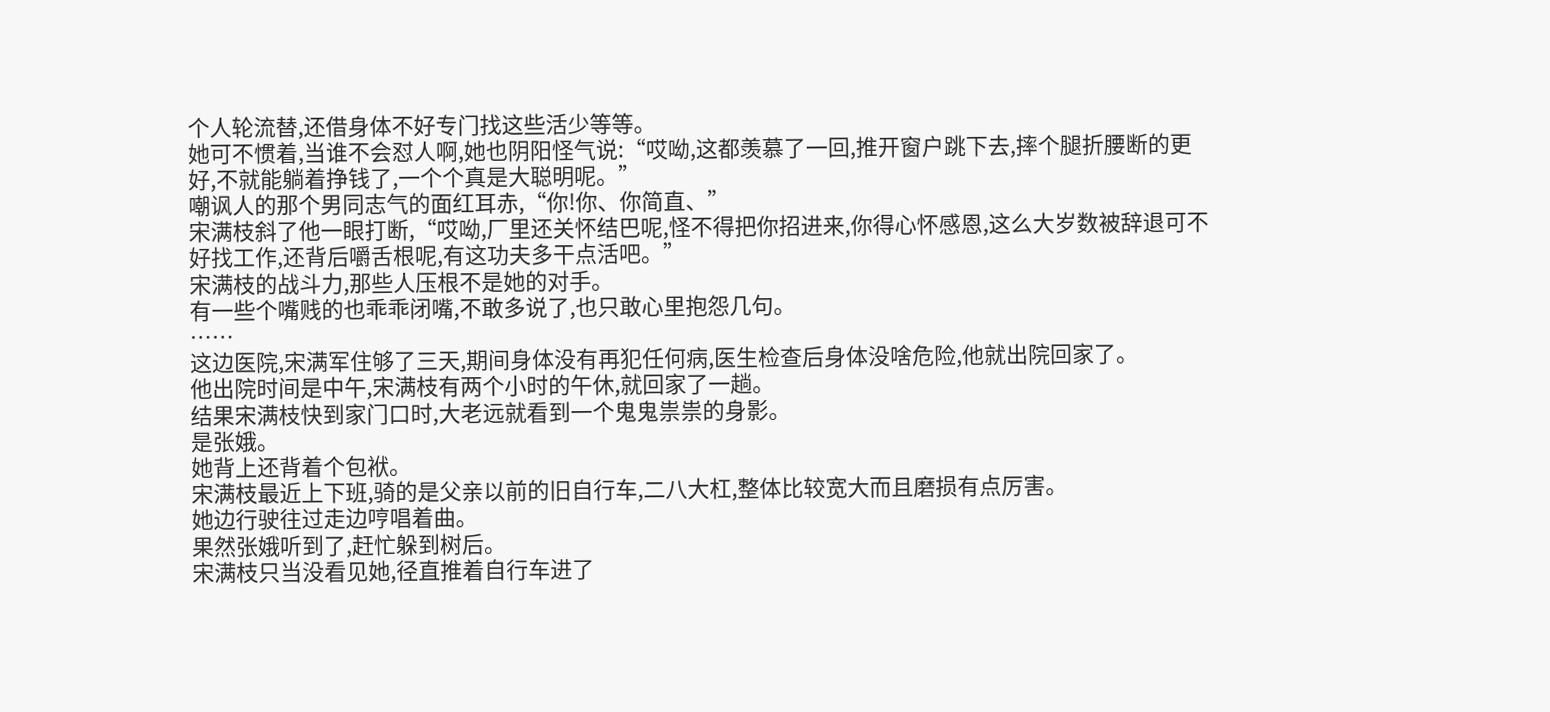个人轮流替,还借身体不好专门找这些活少等等。
她可不惯着,当谁不会怼人啊,她也阴阳怪气说:“哎呦,这都羡慕了一回,推开窗户跳下去,摔个腿折腰断的更好,不就能躺着挣钱了,一个个真是大聪明呢。”
嘲讽人的那个男同志气的面红耳赤,“你!你、你简直、”
宋满枝斜了他一眼打断,“哎呦,厂里还关怀结巴呢,怪不得把你招进来,你得心怀感恩,这么大岁数被辞退可不好找工作,还背后嚼舌根呢,有这功夫多干点活吧。”
宋满枝的战斗力,那些人压根不是她的对手。
有一些个嘴贱的也乖乖闭嘴,不敢多说了,也只敢心里抱怨几句。
……
这边医院,宋满军住够了三天,期间身体没有再犯任何病,医生检查后身体没啥危险,他就出院回家了。
他出院时间是中午,宋满枝有两个小时的午休,就回家了一趟。
结果宋满枝快到家门口时,大老远就看到一个鬼鬼祟祟的身影。
是张娥。
她背上还背着个包袱。
宋满枝最近上下班,骑的是父亲以前的旧自行车,二八大杠,整体比较宽大而且磨损有点厉害。
她边行驶往过走边哼唱着曲。
果然张娥听到了,赶忙躲到树后。
宋满枝只当没看见她,径直推着自行车进了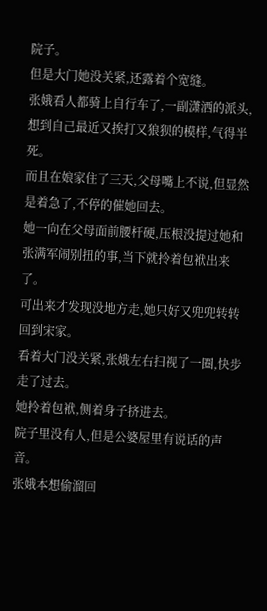院子。
但是大门她没关紧,还露着个宽缝。
张娥看人都骑上自行车了,一副潇洒的派头,想到自己最近又挨打又狼狈的模样,气得半死。
而且在娘家住了三天,父母嘴上不说,但显然是着急了,不停的催她回去。
她一向在父母面前腰杆硬,压根没提过她和张满军闹别扭的事,当下就拎着包袱出来了。
可出来才发现没地方走,她只好又兜兜转转回到宋家。
看着大门没关紧,张娥左右扫视了一圈,快步走了过去。
她拎着包袱,侧着身子挤进去。
院子里没有人,但是公婆屋里有说话的声音。
张娥本想偷溜回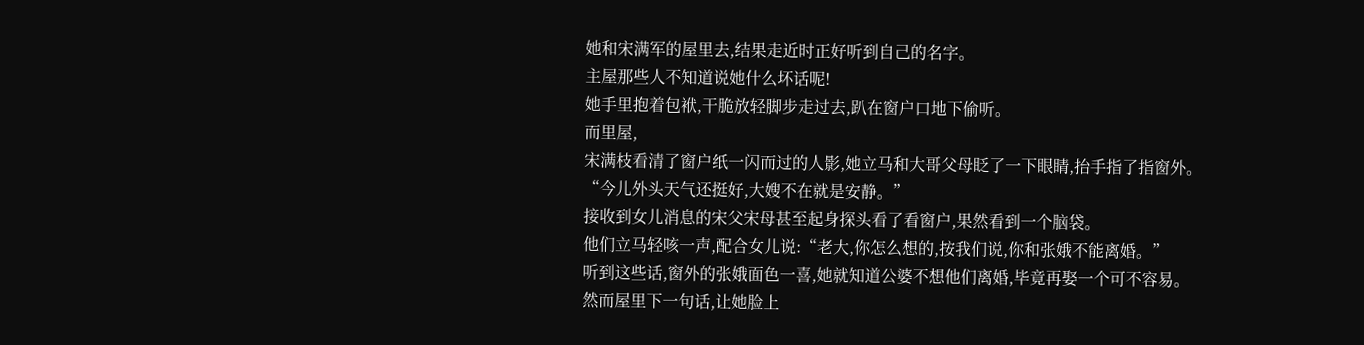她和宋满军的屋里去,结果走近时正好听到自己的名字。
主屋那些人不知道说她什么坏话呢!
她手里抱着包袱,干脆放轻脚步走过去,趴在窗户口地下偷听。
而里屋,
宋满枝看清了窗户纸一闪而过的人影,她立马和大哥父母眨了一下眼睛,抬手指了指窗外。
“今儿外头天气还挺好,大嫂不在就是安静。”
接收到女儿消息的宋父宋母甚至起身探头看了看窗户,果然看到一个脑袋。
他们立马轻咳一声,配合女儿说:“老大,你怎么想的,按我们说,你和张娥不能离婚。”
听到这些话,窗外的张娥面色一喜,她就知道公婆不想他们离婚,毕竟再娶一个可不容易。
然而屋里下一句话,让她脸上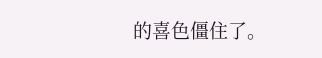的喜色僵住了。